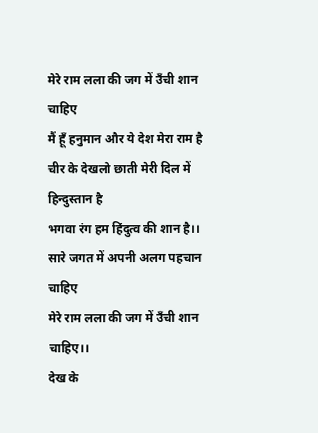मेरे राम लला की जग में उँची शान चाहिए
मैं हूँ हनुमान और ये देश मेरा राम है
चीर के देखलो छाती मेरी दिल में हिन्दुस्तान है
भगवा रंग हम हिंदुत्व की शान है।।
सारे जगत में अपनी अलग पहचान चाहिए
मेरे राम लला की जग में उँची शान चाहिए।।
देख के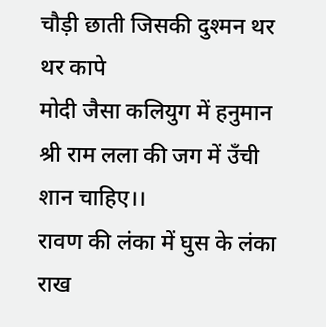चौड़ी छाती जिसकी दुश्मन थर थर कापे
मोदी जैसा कलियुग में हनुमान
श्री राम लला की जग में उँची शान चाहिए।।
रावण की लंका में घुस के लंका राख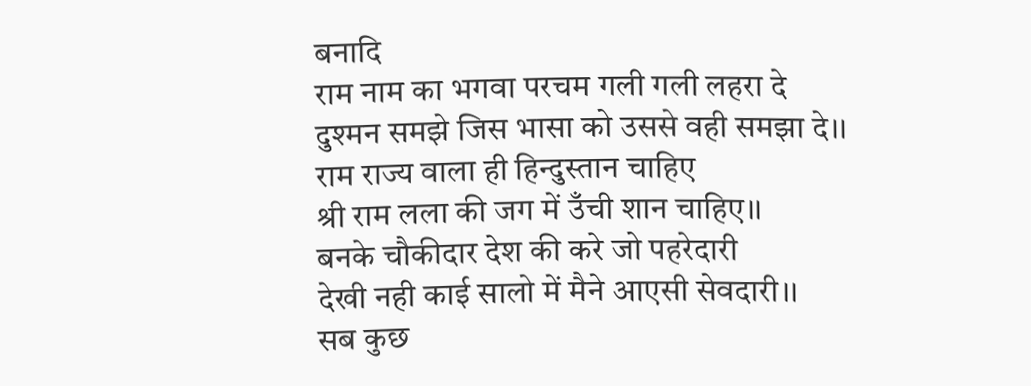बनादि
राम नाम का भगवा परचम गली गली लहरा दे
दुश्मन समझे जिस भासा को उससे वही समझा दे।।
राम राज्य वाला ही हिन्दुस्तान चाहिए
श्री राम लला की जग में उँची शान चाहिए।।
बनके चौकीदार देश की करे जो पहरेदारी
देखी नही काई सालो में मैने आएसी सेवदारी।।
सब कुछ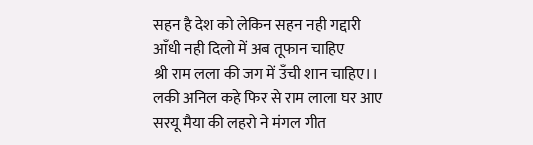सहन है देश को लेकिन सहन नही गद्दारी
आँधी नही दिलो में अब तूफान चाहिए
श्री राम लला की जग में उँची शान चाहिए।।
लकी अनिल कहे फिर से राम लाला घर आए
सरयू मैया की लहरो ने मंगल गीत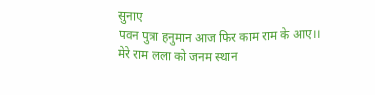सुनाए
पवन पुत्रा हनुमान आज फिर काम राम के आए।।
मेरे राम लला को जनम स्थान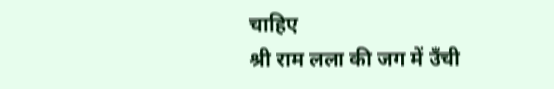चाहिए
श्री राम लला की जग में उँची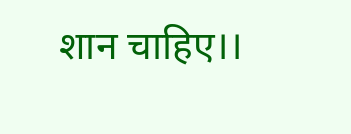शान चाहिए।।